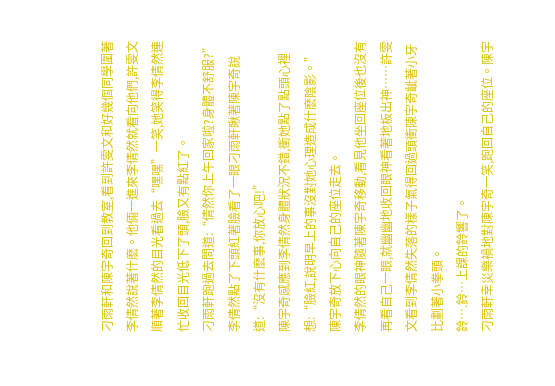刁雨軒和陳宇奇回到教室,看到許雯文和好幾個同學圍著李倩然說著什麽。他倆一進來李倩然就看向他們,許雯文順著李倩然的目光看過去“嘿嘿”一笑,她笑得李倩然連忙收回目光低下了頭,臉又有點紅了。
刁雨軒跑過去問道:“倩然你上午回家啦?身體不舒服?”李倩然點了下頭紅著臉看了一眼刁雨軒瞅著陳宇奇說道:“沒有什麽事,你放心吧!”
陳宇奇感應到李倩然身體狀況不錯,衝她點了點頭心裡想:“臉紅,說明早上的事沒對她心理造成什麽陰影。”陳宇奇放下心向自己的座位走去。
李倩然的眼神隨著陳宇奇移動,看見他坐回座位後也沒有再看自己一眼,就幽幽地收回眼神看著地板出神……許雯文看到李倩然失落的樣子氣得回過頭衝陳宇奇齜著小牙比劃著小拳頭。
鈴….鈴…上課的鈴響了。
刁雨軒幸災樂禍地對陳宇奇一笑,跑回自己的座位。陳宇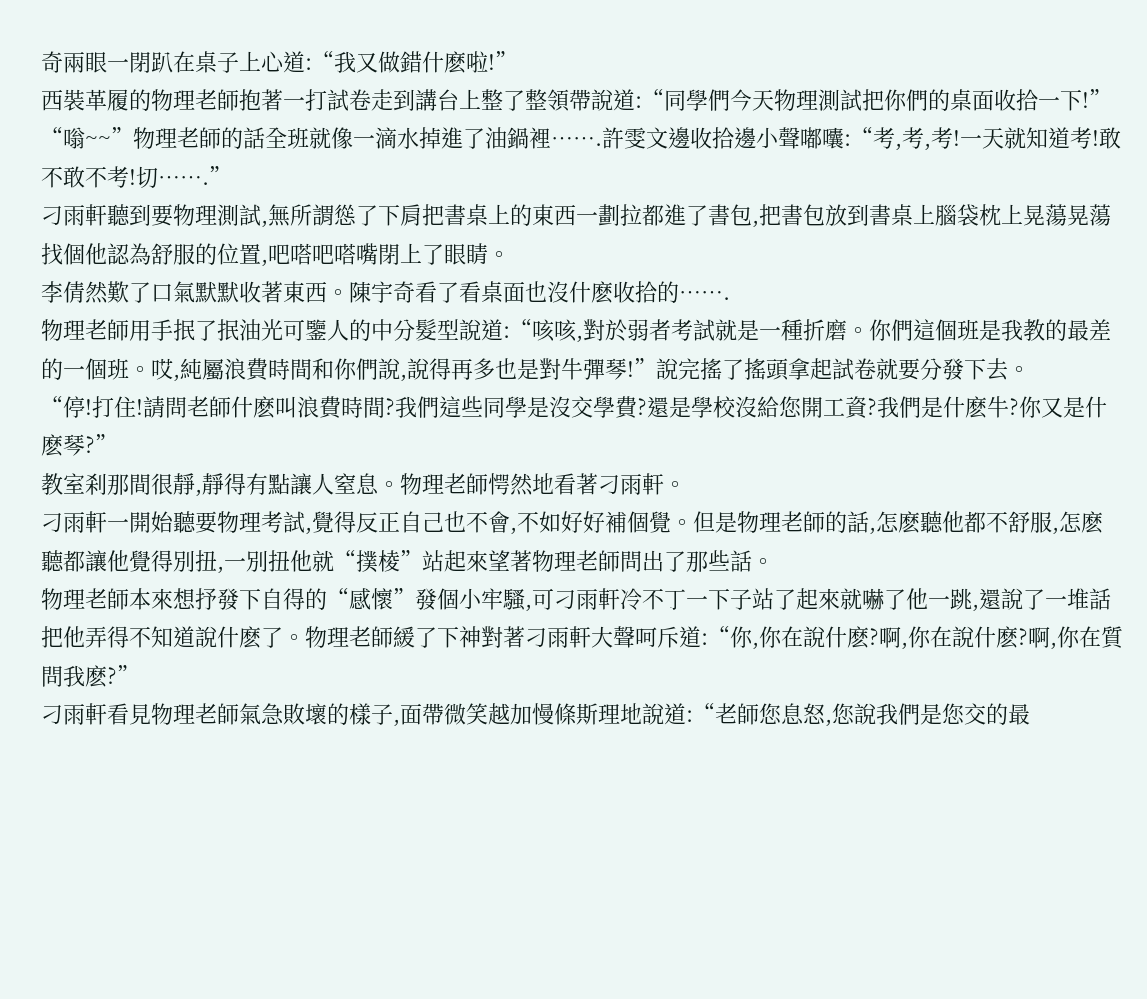奇兩眼一閉趴在桌子上心道:“我又做錯什麽啦!”
西裝革履的物理老師抱著一打試卷走到講台上整了整領帶說道:“同學們今天物理測試把你們的桌面收拾一下!”
“嗡~~”物理老師的話全班就像一滴水掉進了油鍋裡…….許雯文邊收拾邊小聲嘟囔:“考,考,考!一天就知道考!敢不敢不考!切…….”
刁雨軒聽到要物理測試,無所謂慫了下肩把書桌上的東西一劃拉都進了書包,把書包放到書桌上腦袋枕上晃蕩晃蕩找個他認為舒服的位置,吧嗒吧嗒嘴閉上了眼睛。
李倩然歎了口氣默默收著東西。陳宇奇看了看桌面也沒什麽收拾的…….
物理老師用手抿了抿油光可鑒人的中分髮型說道:“咳咳,對於弱者考試就是一種折磨。你們這個班是我教的最差的一個班。哎,純屬浪費時間和你們說,說得再多也是對牛彈琴!”說完搖了搖頭拿起試卷就要分發下去。
“停!打住!請問老師什麽叫浪費時間?我們這些同學是沒交學費?還是學校沒給您開工資?我們是什麽牛?你又是什麽琴?”
教室刹那間很靜,靜得有點讓人窒息。物理老師愕然地看著刁雨軒。
刁雨軒一開始聽要物理考試,覺得反正自己也不會,不如好好補個覺。但是物理老師的話,怎麽聽他都不舒服,怎麽聽都讓他覺得別扭,一別扭他就“撲棱”站起來望著物理老師問出了那些話。
物理老師本來想抒發下自得的“感懷”發個小牢騷,可刁雨軒冷不丁一下子站了起來就嚇了他一跳,還說了一堆話把他弄得不知道說什麽了。物理老師緩了下神對著刁雨軒大聲呵斥道:“你,你在說什麽?啊,你在說什麽?啊,你在質問我麽?”
刁雨軒看見物理老師氣急敗壞的樣子,面帶微笑越加慢條斯理地說道:“老師您息怒,您說我們是您交的最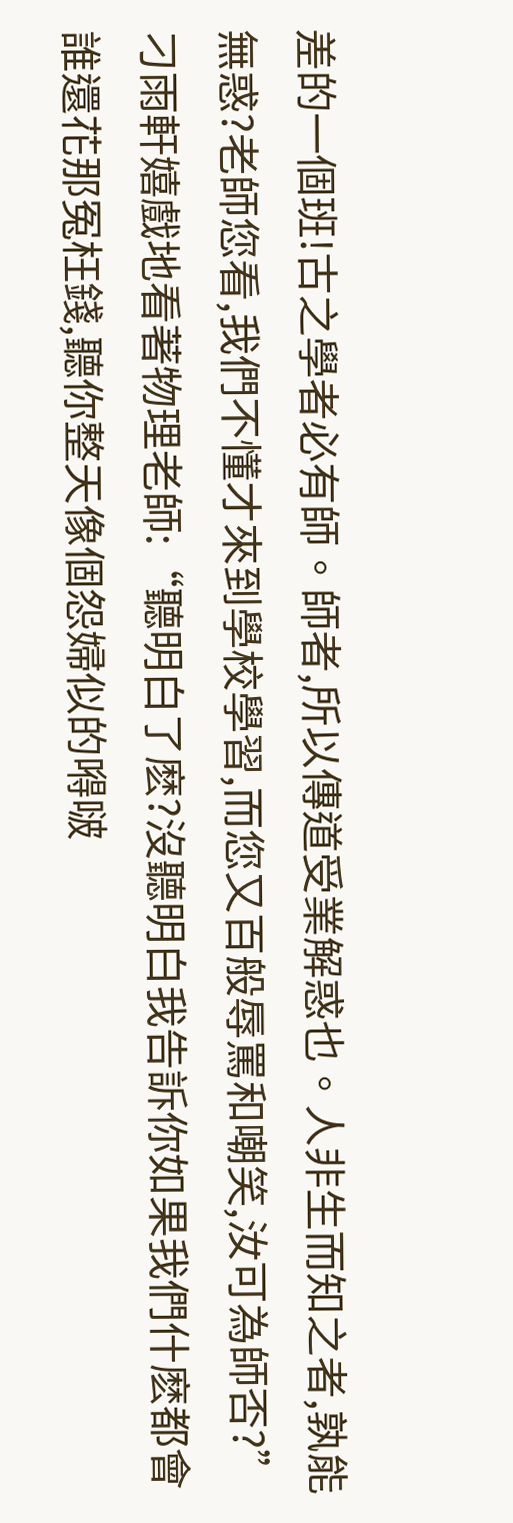差的一個班!古之學者必有師。師者,所以傳道受業解惑也。人非生而知之者,孰能無惑?老師您看,我們不懂才來到學校學習,而您又百般辱罵和嘲笑,汝可為師否?”
刁雨軒嬉戲地看著物理老師:“聽明白了麽?沒聽明白我告訴你如果我們什麽都會誰還花那冤枉錢,聽你整天像個怨婦似的嘚啵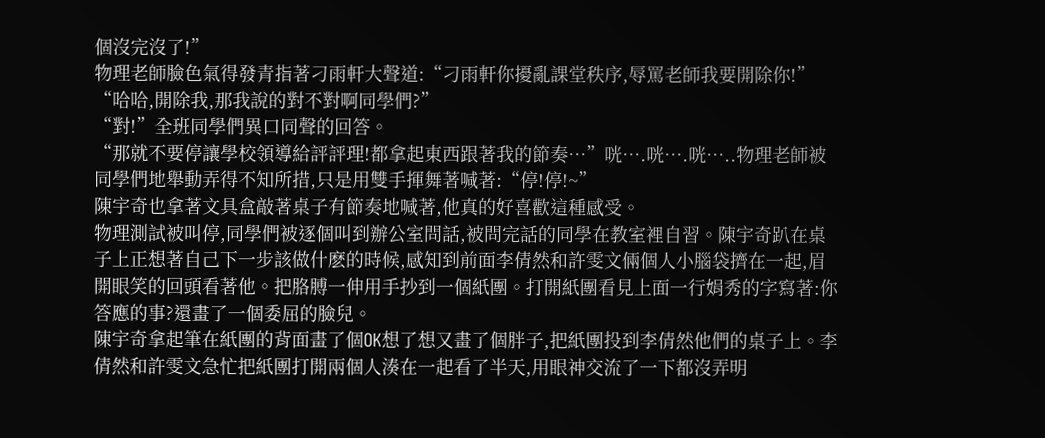個沒完沒了!”
物理老師臉色氣得發青指著刁雨軒大聲道:“刁雨軒你擾亂課堂秩序,辱罵老師我要開除你!”
“哈哈,開除我,那我說的對不對啊同學們?”
“對!”全班同學們異口同聲的回答。
“那就不要停讓學校領導給評評理!都拿起東西跟著我的節奏…”咣….咣….咣…..物理老師被同學們地舉動弄得不知所措,只是用雙手揮舞著喊著:“停!停!~”
陳宇奇也拿著文具盒敲著桌子有節奏地喊著,他真的好喜歡這種感受。
物理測試被叫停,同學們被逐個叫到辦公室問話,被問完話的同學在教室裡自習。陳宇奇趴在桌子上正想著自己下一步該做什麽的時候,感知到前面李倩然和許雯文倆個人小腦袋擠在一起,眉開眼笑的回頭看著他。把胳膊一伸用手抄到一個紙團。打開紙團看見上面一行娟秀的字寫著:你答應的事?還畫了一個委屈的臉兒。
陳宇奇拿起筆在紙團的背面畫了個OK想了想又畫了個胖子,把紙團投到李倩然他們的桌子上。李倩然和許雯文急忙把紙團打開兩個人湊在一起看了半天,用眼神交流了一下都沒弄明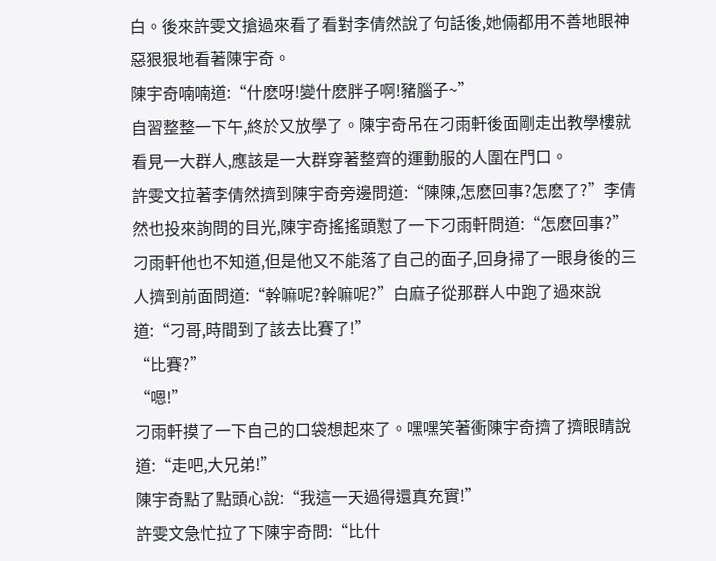白。後來許雯文搶過來看了看對李倩然說了句話後,她倆都用不善地眼神惡狠狠地看著陳宇奇。
陳宇奇喃喃道:“什麽呀!變什麽胖子啊!豬腦子~”
自習整整一下午,終於又放學了。陳宇奇吊在刁雨軒後面剛走出教學樓就看見一大群人,應該是一大群穿著整齊的運動服的人圍在門口。
許雯文拉著李倩然擠到陳宇奇旁邊問道:“陳陳,怎麽回事?怎麽了?”李倩然也投來詢問的目光,陳宇奇搖搖頭懟了一下刁雨軒問道:“怎麽回事?”
刁雨軒他也不知道,但是他又不能落了自己的面子,回身掃了一眼身後的三人擠到前面問道:“幹嘛呢?幹嘛呢?”白麻子從那群人中跑了過來說道:“刁哥,時間到了該去比賽了!”
“比賽?”
“嗯!”
刁雨軒摸了一下自己的口袋想起來了。嘿嘿笑著衝陳宇奇擠了擠眼睛說道:“走吧,大兄弟!”
陳宇奇點了點頭心說:“我這一天過得還真充實!”
許雯文急忙拉了下陳宇奇問:“比什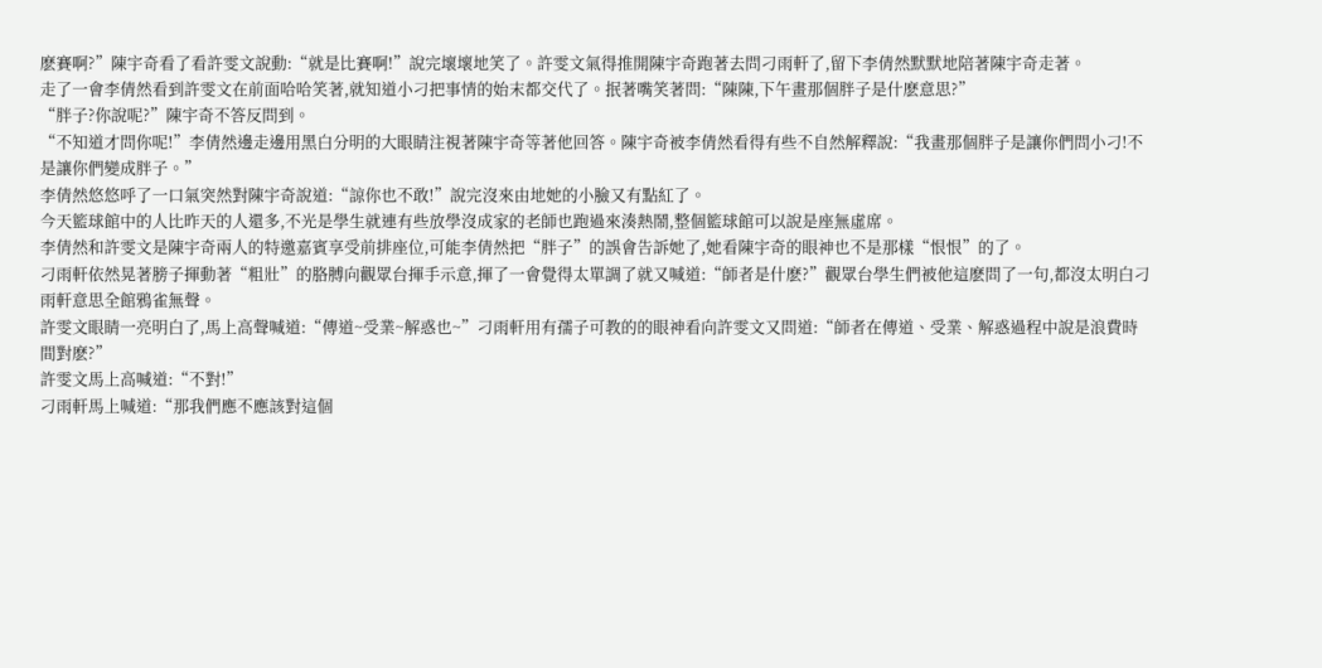麽賽啊?”陳宇奇看了看許雯文說動:“就是比賽啊!”說完壞壞地笑了。許雯文氣得推開陳宇奇跑著去問刁雨軒了,留下李倩然默默地陪著陳宇奇走著。
走了一會李倩然看到許雯文在前面哈哈笑著,就知道小刁把事情的始末都交代了。抿著嘴笑著問:“陳陳,下午畫那個胖子是什麽意思?”
“胖子?你說呢?”陳宇奇不答反問到。
“不知道才問你呢!”李倩然邊走邊用黑白分明的大眼睛注視著陳宇奇等著他回答。陳宇奇被李倩然看得有些不自然解釋說:“我畫那個胖子是讓你們問小刁!不是讓你們變成胖子。”
李倩然悠悠呼了一口氣突然對陳宇奇說道:“諒你也不敢!”說完沒來由地她的小臉又有點紅了。
今天籃球館中的人比昨天的人還多,不光是學生就連有些放學沒成家的老師也跑過來湊熱鬧,整個籃球館可以說是座無虛席。
李倩然和許雯文是陳宇奇兩人的特邀嘉賓享受前排座位,可能李倩然把“胖子”的誤會告訴她了,她看陳宇奇的眼神也不是那樣“恨恨”的了。
刁雨軒依然晃著膀子揮動著“粗壯”的胳膊向觀眾台揮手示意,揮了一會覺得太單調了就又喊道:“師者是什麽?”觀眾台學生們被他這麽問了一句,都沒太明白刁雨軒意思全館鴉雀無聲。
許雯文眼睛一亮明白了,馬上高聲喊道:“傳道~受業~解惑也~”刁雨軒用有孺子可教的的眼神看向許雯文又問道:“師者在傳道、受業、解惑過程中說是浪費時間對麽?”
許雯文馬上高喊道:“不對!”
刁雨軒馬上喊道:“那我們應不應該對這個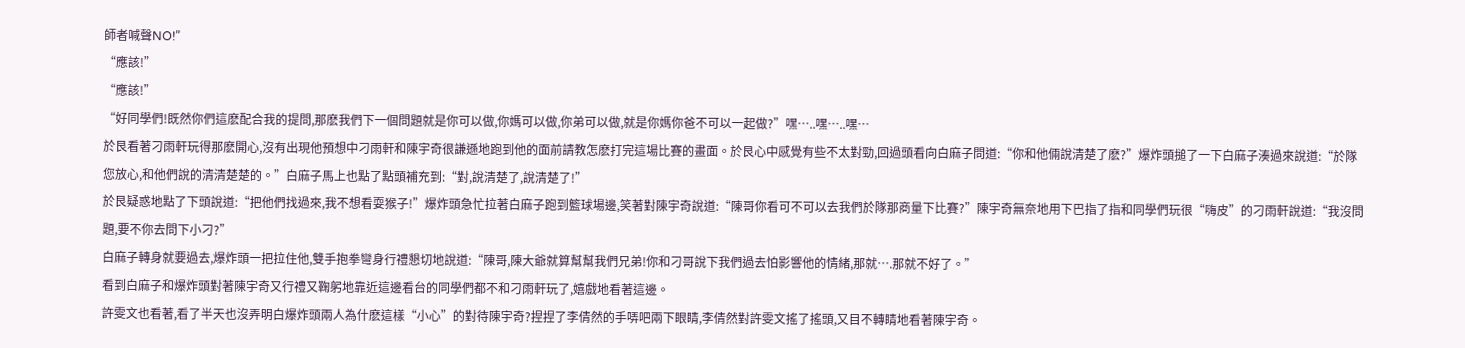師者喊聲NO!”
“應該!”
“應該!”
“好同學們!既然你們這麽配合我的提問,那麽我們下一個問題就是你可以做,你媽可以做,你弟可以做,就是你媽你爸不可以一起做?”嘿…..嘿…..嘿…
於艮看著刁雨軒玩得那麽開心,沒有出現他預想中刁雨軒和陳宇奇很謙遜地跑到他的面前請教怎麽打完這場比賽的畫面。於艮心中感覺有些不太對勁,回過頭看向白麻子問道:“你和他倆說清楚了麽?”爆炸頭搥了一下白麻子湊過來說道:“於隊您放心,和他們說的清清楚楚的。”白麻子馬上也點了點頭補充到:“對,說清楚了,說清楚了!”
於艮疑惑地點了下頭說道:“把他們找過來,我不想看耍猴子!”爆炸頭急忙拉著白麻子跑到籃球場邊,笑著對陳宇奇說道:“陳哥你看可不可以去我們於隊那商量下比賽?”陳宇奇無奈地用下巴指了指和同學們玩很“嗨皮”的刁雨軒說道:“我沒問題,要不你去問下小刁?”
白麻子轉身就要過去,爆炸頭一把拉住他,雙手抱拳彎身行禮懇切地說道:“陳哥,陳大爺就算幫幫我們兄弟!你和刁哥說下我們過去怕影響他的情緒,那就….那就不好了。”
看到白麻子和爆炸頭對著陳宇奇又行禮又鞠躬地靠近這邊看台的同學們都不和刁雨軒玩了,嬉戲地看著這邊。
許雯文也看著,看了半天也沒弄明白爆炸頭兩人為什麽這樣“小心”的對待陳宇奇?捏捏了李倩然的手哢吧兩下眼睛,李倩然對許雯文搖了搖頭,又目不轉睛地看著陳宇奇。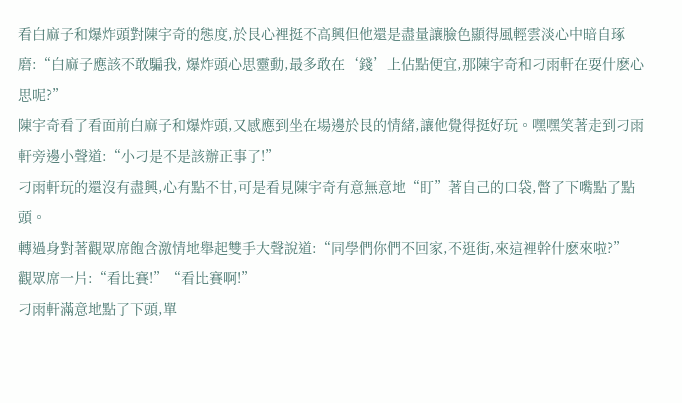看白麻子和爆炸頭對陳宇奇的態度,於艮心裡挺不高興但他還是盡量讓臉色顯得風輕雲淡心中暗自琢磨:“白麻子應該不敢騙我, 爆炸頭心思靈動,最多敢在‘錢’上佔點便宜,那陳宇奇和刁雨軒在耍什麽心思呢?”
陳宇奇看了看面前白麻子和爆炸頭,又感應到坐在場邊於艮的情緒,讓他覺得挺好玩。嘿嘿笑著走到刁雨軒旁邊小聲道:“小刁是不是該辦正事了!”
刁雨軒玩的還沒有盡興,心有點不甘,可是看見陳宇奇有意無意地“盯”著自己的口袋,瞥了下嘴點了點頭。
轉過身對著觀眾席飽含激情地舉起雙手大聲說道:“同學們你們不回家,不逛街,來這裡幹什麽來啦?”
觀眾席一片:“看比賽!”“看比賽啊!”
刁雨軒滿意地點了下頭,單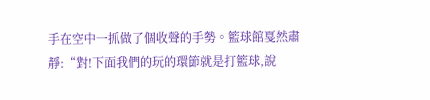手在空中一抓做了個收聲的手勢。籃球館戛然肅靜:“對!下面我們的玩的環節就是打籃球,說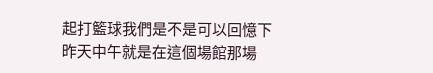起打籃球我們是不是可以回憶下昨天中午就是在這個場館那場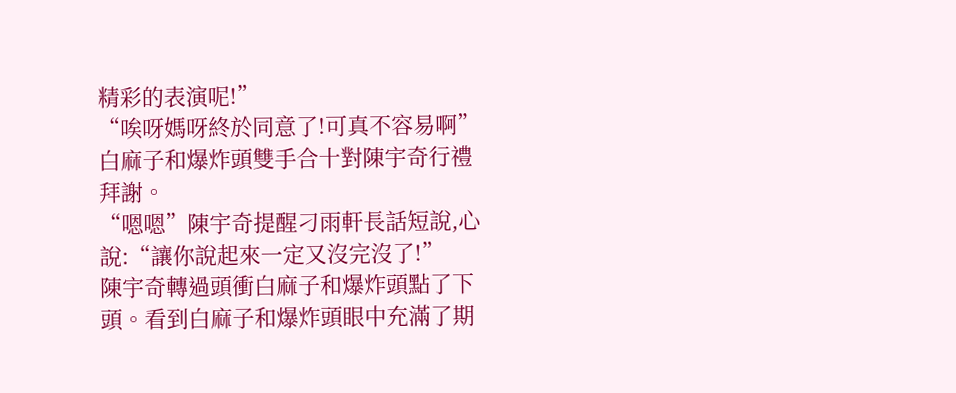精彩的表演呢!”
“唉呀媽呀終於同意了!可真不容易啊”白麻子和爆炸頭雙手合十對陳宇奇行禮拜謝。
“嗯嗯”陳宇奇提醒刁雨軒長話短說,心說:“讓你說起來一定又沒完沒了!”
陳宇奇轉過頭衝白麻子和爆炸頭點了下頭。看到白麻子和爆炸頭眼中充滿了期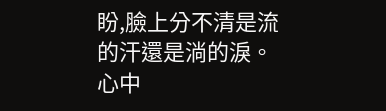盼,臉上分不清是流的汗還是淌的淚。心中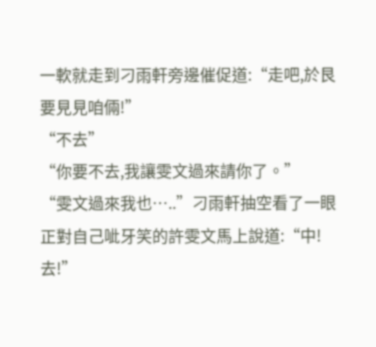一軟就走到刁雨軒旁邊催促道:“走吧,於艮要見見咱倆!”
“不去”
“你要不去,我讓雯文過來請你了。”
“雯文過來我也…..”刁雨軒抽空看了一眼正對自己呲牙笑的許雯文馬上說道:“中!去!”